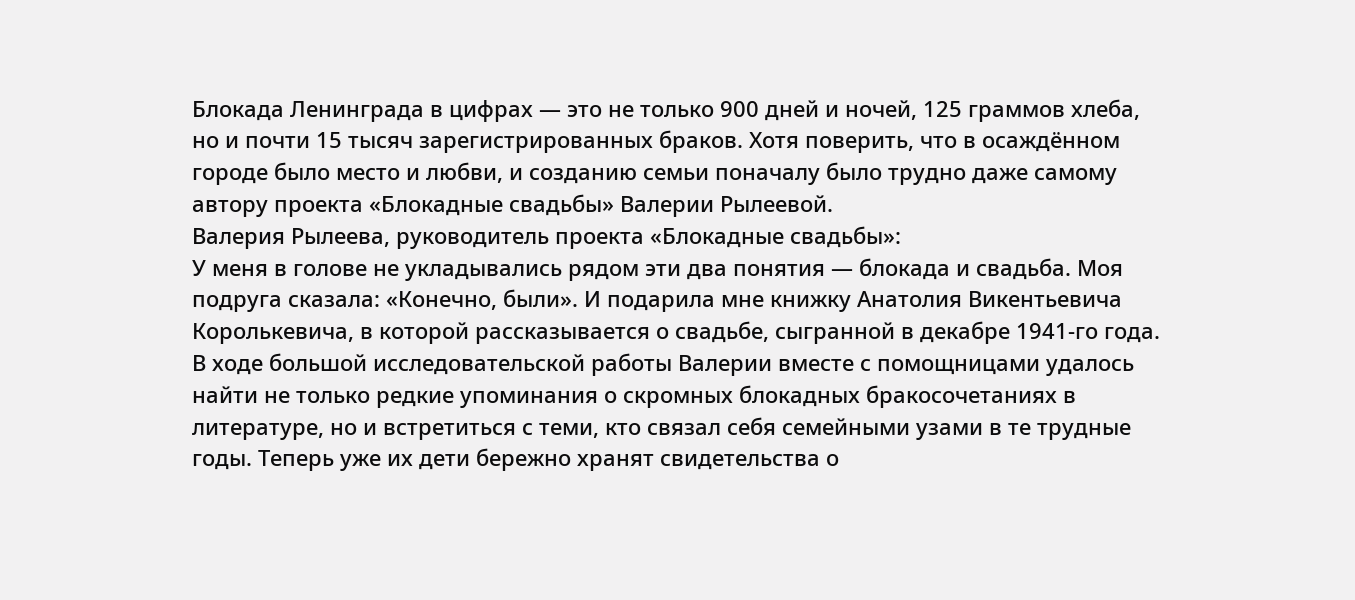Блокада Ленинграда в цифрах — это не только 900 дней и ночей, 125 граммов хлеба, но и почти 15 тысяч зарегистрированных браков. Хотя поверить, что в осаждённом городе было место и любви, и созданию семьи поначалу было трудно даже самому автору проекта «Блокадные свадьбы» Валерии Рылеевой.
Валерия Рылеева, руководитель проекта «Блокадные свадьбы»:
У меня в голове не укладывались рядом эти два понятия — блокада и свадьба. Моя подруга сказала: «Конечно, были». И подарила мне книжку Анатолия Викентьевича Королькевича, в которой рассказывается о свадьбе, сыгранной в декабре 1941-го года.
В ходе большой исследовательской работы Валерии вместе с помощницами удалось найти не только редкие упоминания о скромных блокадных бракосочетаниях в литературе, но и встретиться с теми, кто связал себя семейными узами в те трудные годы. Теперь уже их дети бережно хранят свидетельства о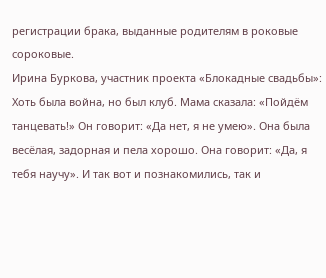регистрации брака, выданные родителям в роковые сороковые.
Ирина Буркова, участник проекта «Блокадные свадьбы»:
Хоть была война, но был клуб. Мама сказала: «Пойдём танцевать!» Он говорит: «Да нет, я не умею». Она была весёлая, задорная и пела хорошо. Она говорит: «Да, я тебя научу». И так вот и познакомились, так и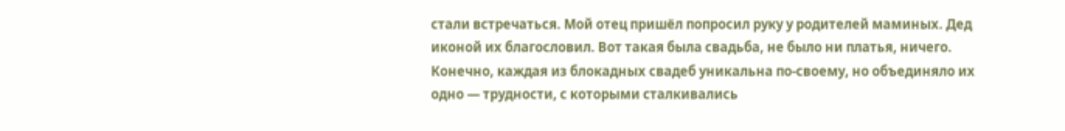стали встречаться. Мой отец пришёл попросил руку у родителей маминых. Дед иконой их благословил. Вот такая была свадьба, не было ни платья, ничего.
Конечно, каждая из блокадных свадеб уникальна по-своему, но объединяло их одно — трудности, с которыми сталкивались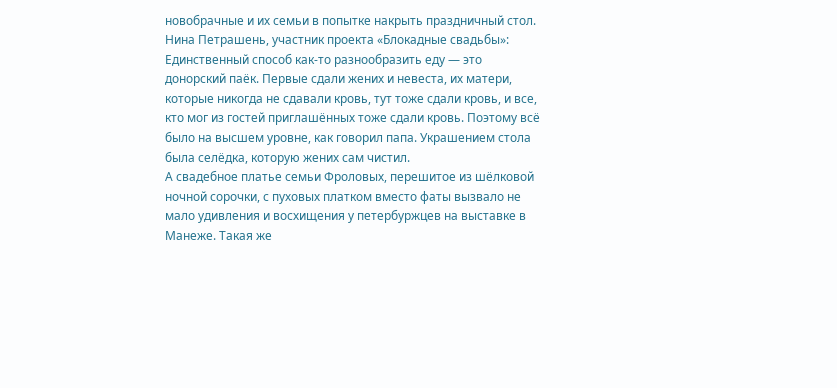новобрачные и их семьи в попытке накрыть праздничный стол.
Нина Петрашень, участник проекта «Блокадные свадьбы»:
Единственный способ как-то разнообразить еду — это донорский паёк. Первые сдали жених и невеста, их матери, которые никогда не сдавали кровь, тут тоже сдали кровь, и все, кто мог из гостей приглашённых тоже сдали кровь. Поэтому всё было на высшем уровне, как говорил папа. Украшением стола была селёдка, которую жених сам чистил.
А свадебное платье семьи Фроловых, перешитое из шёлковой ночной сорочки, с пуховых платком вместо фаты вызвало не мало удивления и восхищения у петербуржцев на выставке в Манеже. Такая же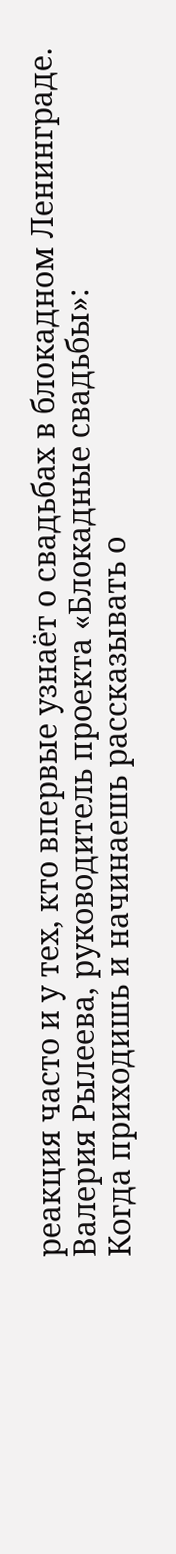реакция часто и у тех, кто впервые узнаёт о свадьбах в блокадном Ленинграде.
Валерия Рылеева, руководитель проекта «Блокадные свадьбы»:
Когда приходишь и начинаешь рассказывать о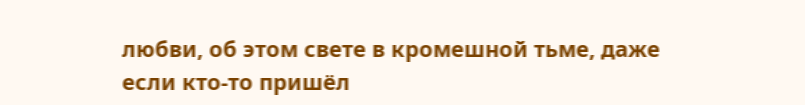любви, об этом свете в кромешной тьме, даже если кто-то пришёл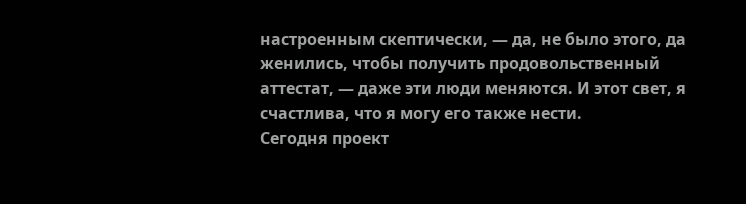настроенным скептически, — да, не было этого, да женились, чтобы получить продовольственный аттестат, — даже эти люди меняются. И этот свет, я счастлива, что я могу его также нести.
Сегодня проект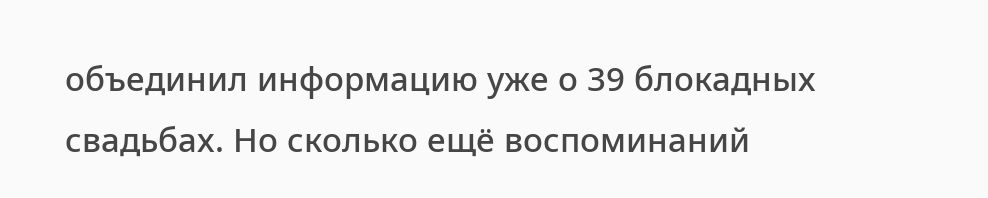объединил информацию уже о 39 блокадных свадьбах. Но сколько ещё воспоминаний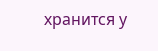хранится у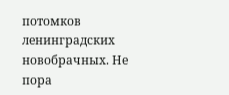потомков ленинградских новобрачных. Не пора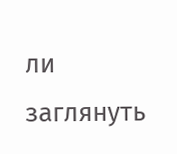ли заглянуть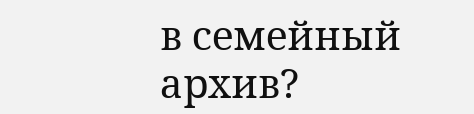в семейный архив?